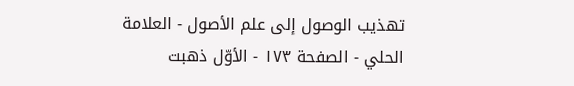تهذيب الوصول إلى علم الأصول - العلامة الحلي - الصفحة ١٧٣ - الأوّل ذهبت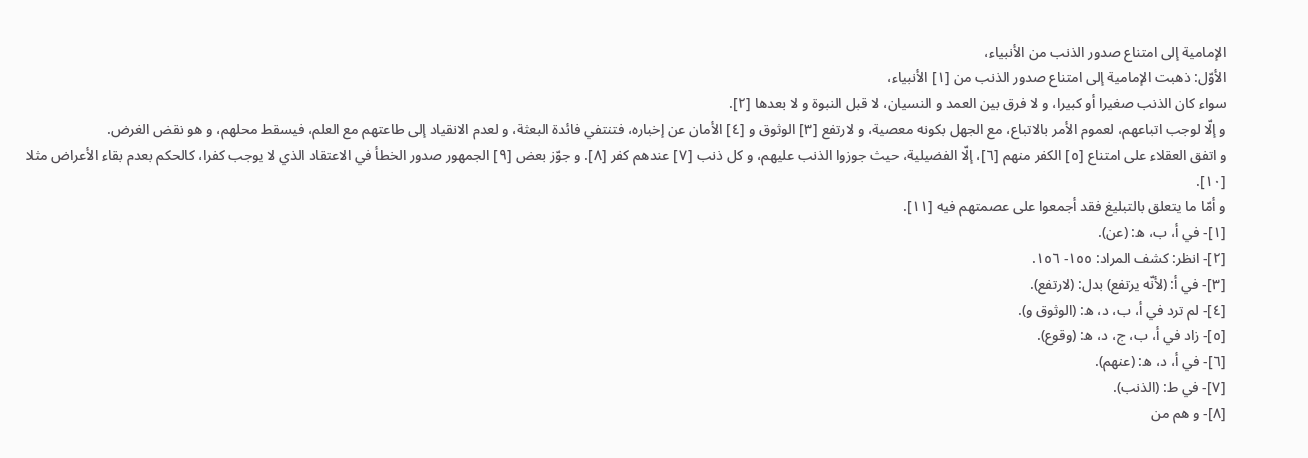الإمامية إلى امتناع صدور الذنب من الأنبياء،
الأوّل: ذهبت الإمامية إلى امتناع صدور الذنب من [١] الأنبياء،
سواء كان الذنب صغيرا أو كبيرا، و لا فرق بين العمد و النسيان، لا قبل النبوة و لا بعدها [٢].
و إلّا لوجب اتباعهم، لعموم الأمر بالاتباع، مع الجهل بكونه معصية، و لارتفع [٣] الوثوق و [٤] الأمان عن إخباره، فتنتفي فائدة البعثة، و لعدم الانقياد إلى طاعتهم مع العلم، فيسقط محلهم، و هو نقض الغرض.
و اتفق العقلاء على امتناع [٥] الكفر منهم [٦]، إلّا الفضيلية، حيث جوزوا الذنب عليهم، و كل ذنب [٧] عندهم كفر [٨]. و جوّز بعض [٩] الجمهور صدور الخطأ في الاعتقاد الذي لا يوجب كفرا، كالحكم بعدم بقاء الأعراض مثلا [١٠].
و أمّا ما يتعلق بالتبليغ فقد أجمعوا على عصمتهم فيه [١١].
[١]- في أ، ب، ه: (عن).
[٢]- انظر: كشف المراد: ١٥٥- ١٥٦.
[٣]- في أ: (لأنّه يرتفع) بدل: (لارتفع).
[٤]- لم ترد في أ، ب، د، ه: (الوثوق و).
[٥]- زاد في أ، ب، ج، د، ه: (وقوع).
[٦]- في أ، د، ه: (عنهم).
[٧]- في ط: (الذنب).
[٨]- و هم من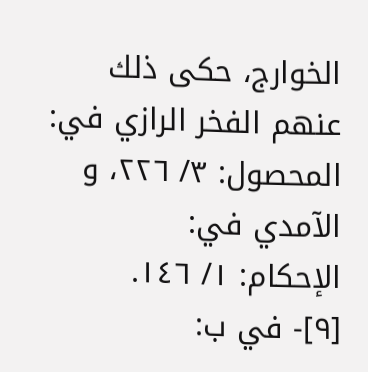الخوارج، حكى ذلك عنهم الفخر الرازي في: المحصول: ٣/ ٢٢٦، و الآمدي في:
الإحكام: ١/ ١٤٦.
[٩]- في ب: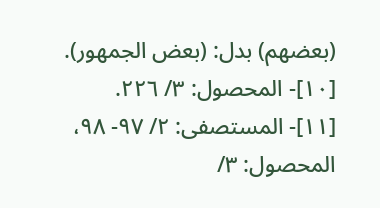(بعضهم) بدل: (بعض الجمهور).
[١٠]- المحصول: ٣/ ٢٢٦.
[١١]- المستصفى: ٢/ ٩٧- ٩٨، المحصول: ٣/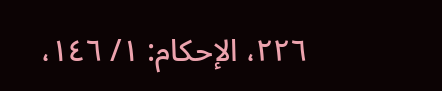٢٢٦، الإحكام: ١/ ١٤٦،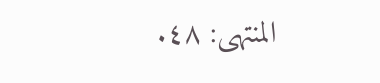المنتهى: ٤٨.